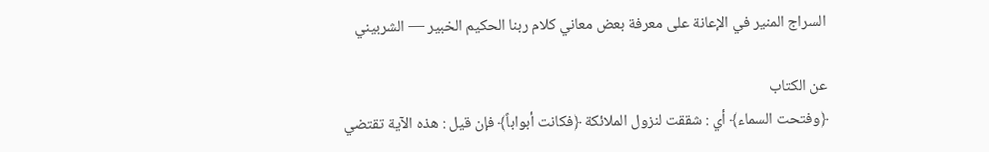السراج المنير في الإعانة على معرفة بعض معاني كلام ربنا الحكيم الخبير — الشربيني

عن الكتاب
﴿وفتحت السماء﴾ أي : شققت لنزول الملائكة ﴿فكانت أبواباً﴾ فإن قيل : هذه الآية تقتضي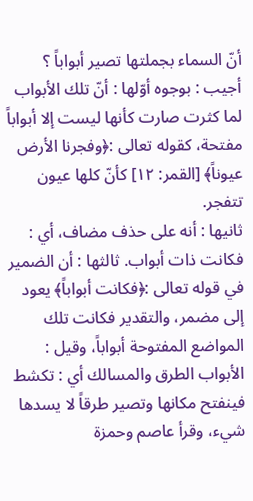أنّ السماء بجملتها تصير أبواباً ؟ أجيب : بوجوه أوّلها : أنّ تلك الأبواب لما كثرت صارت كأنها ليست إلا أبواباً مفتحة، كقوله تعالى :﴿وفجرنا الأرض عيوناً﴾ [القمر: ١٢] كأنّ كلها عيون تتفجر.
ثانيها : أنه على حذف مضاف، أي : فكانت ذات أبواب. ثالثها : أن الضمير في قوله تعالى :﴿فكانت أبواباً﴾ يعود إلى مضمر، والتقدير فكانت تلك المواضع المفتوحة أبواباً، وقيل : الأبواب الطرق والمسالك أي : تكشط فينفتح مكانها وتصير طرقاً لا يسدها شيء، وقرأ عاصم وحمزة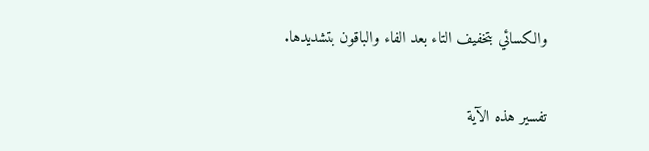والكسائي بتخفيف التاء بعد الفاء والباقون بتشديدها.

تفسير هذه الآية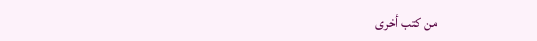من كتب أخرى